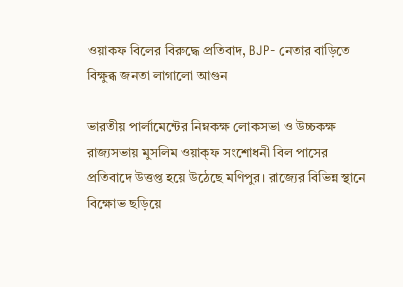ওয়াকফ বিলের বিরুদ্ধে প্রতিবাদ, BJP- নেতার বাড়িতে বিক্ষুব্ধ জনতা লাগালো আগুন

ভারতীয় পার্লামেন্টের নিম্নকক্ষ লোকসভা ও উচ্চকক্ষ রাজ্যসভায় মুসলিম ওয়াক্‌ফ সংশোধনী বিল পাসের প্রতিবাদে উত্তপ্ত হয়ে উঠেছে মণিপুর। রাজ্যের বিভিন্ন স্থানে বিক্ষোভ ছড়িয়ে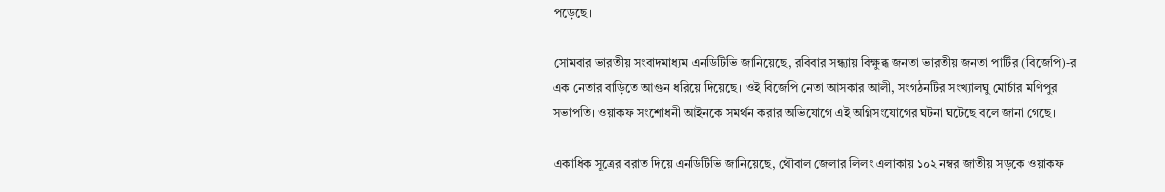পড়েছে।

সোমবার ভারতীয় সংবাদমাধ্যম এনডিটিভি জানিয়েছে, রবিবার সন্ধ্যায় বিক্ষুব্ধ জনতা ভারতীয় জনতা পার্টির (বিজেপি)-র এক নেতার বাড়িতে আগুন ধরিয়ে দিয়েছে। ওই বিজেপি নেতা আসকার আলী, সংগঠনটির সংখ্যালঘু মোর্চার মণিপুর সভাপতি। ওয়াকফ সংশোধনী আইনকে সমর্থন করার অভিযোগে এই অগ্নিসংযোগের ঘটনা ঘটেছে বলে জানা গেছে।

একাধিক সূত্রের বরাত দিয়ে এনডিটিভি জানিয়েছে, থৌবাল জেলার লিলং এলাকায় ১০২ নম্বর জাতীয় সড়কে ওয়াকফ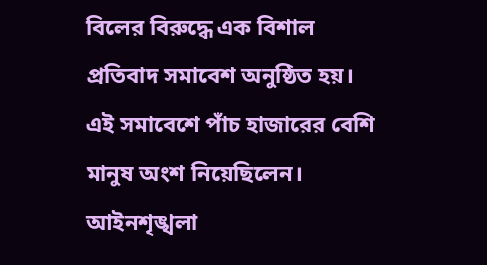বিলের বিরুদ্ধে এক বিশাল প্রতিবাদ সমাবেশ অনুষ্ঠিত হয়। এই সমাবেশে পাঁচ হাজারের বেশি মানুষ অংশ নিয়েছিলেন। আইনশৃঙ্খলা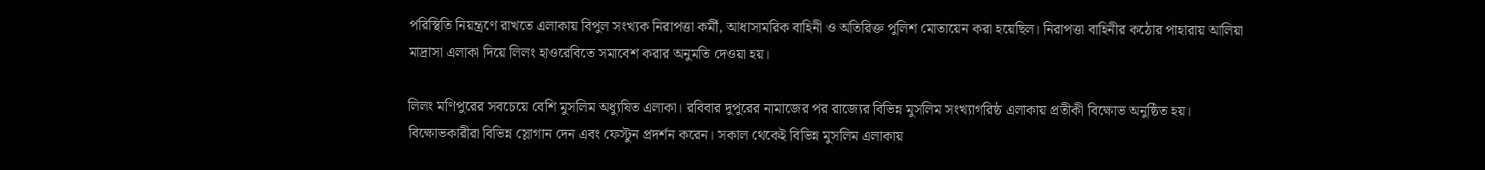পরিস্থিতি নিয়ন্ত্রণে রাখতে এলাকায় বিপুল সংখ্যক নিরাপত্তা কর্মী, আধাসামরিক বাহিনী ও অতিরিক্ত পুলিশ মোতায়েন করা হয়েছিল। নিরাপত্তা বাহিনীর কঠোর পাহারায় আলিয়া মাদ্রাসা এলাকা দিয়ে লিলং হাওরেবিতে সমাবেশ করার অনুমতি দেওয়া হয়।

লিলং মণিপুরের সবচেয়ে বেশি মুসলিম অধ্যুষিত এলাকা। রবিবার দুপুরের নামাজের পর রাজ্যের বিভিন্ন মুসলিম সংখ্যাগরিষ্ঠ এলাকায় প্রতীকী বিক্ষোভ অনুষ্ঠিত হয়। বিক্ষোভকারীরা বিভিন্ন স্লোগান দেন এবং ফেস্টুন প্রদর্শন করেন। সকাল থেকেই বিভিন্ন মুসলিম এলাকায়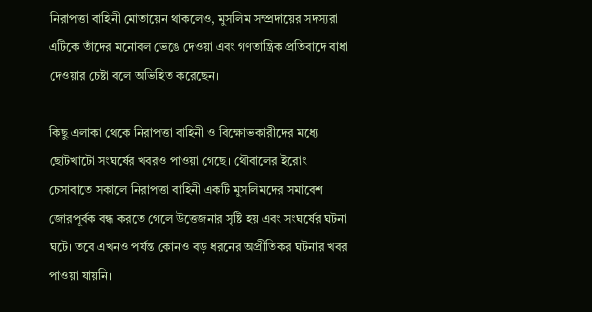নিরাপত্তা বাহিনী মোতায়েন থাকলেও, মুসলিম সম্প্রদায়ের সদস্যরা এটিকে তাঁদের মনোবল ভেঙে দেওয়া এবং গণতান্ত্রিক প্রতিবাদে বাধা দেওয়ার চেষ্টা বলে অভিহিত করেছেন।

কিছু এলাকা থেকে নিরাপত্তা বাহিনী ও বিক্ষোভকারীদের মধ্যে ছোটখাটো সংঘর্ষের খবরও পাওয়া গেছে। থৌবালের ইরোং চেসাবাতে সকালে নিরাপত্তা বাহিনী একটি মুসলিমদের সমাবেশ জোরপূর্বক বন্ধ করতে গেলে উত্তেজনার সৃষ্টি হয় এবং সংঘর্ষের ঘটনা ঘটে। তবে এখনও পর্যন্ত কোনও বড় ধরনের অপ্রীতিকর ঘটনার খবর পাওয়া যায়নি।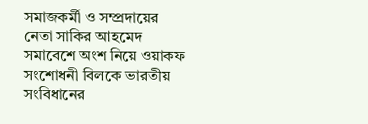সমাজকর্মী ও সম্প্রদায়ের নেতা সাকির আহমেদ সমাবেশে অংশ নিয়ে ওয়াকফ সংশোধনী বিলকে ভারতীয় সংবিধানের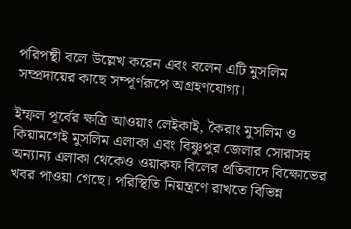পরিপন্থী বলে উল্লেখ করেন এবং বলেন এটি মুসলিম সম্প্রদায়ের কাছে সম্পূর্ণরূপে অগ্রহণযোগ্য।

ইম্ফল পূর্বের ক্ষত্রি আওয়াং লেইকাই, কৈরাং মুসলিম ও কিয়ামগেই মুসলিম এলাকা এবং বিষ্ণুপুর জেলার সোরাসহ অন্যান্য এলাকা থেকেও ওয়াকফ বিলের প্রতিবাদে বিক্ষোভের খবর পাওয়া গেছে। পরিস্থিতি নিয়ন্ত্রণে রাখতে বিভিন্ন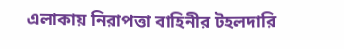এলাকায় নিরাপত্তা বাহিনীর টহলদারি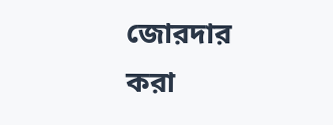জোরদার করা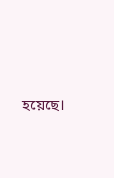হয়েছে।